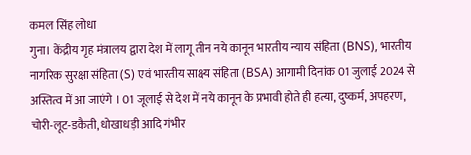कमल सिंह लोधा
गुना। केंद्रीय गृह मंत्रालय द्वारा देश में लागू तीन नये कानून भारतीय न्याय संहिता (BNS), भारतीय नागरिक सुरक्षा संहिता (S) एवं भारतीय साक्ष्य संहिता (BSA) आगामी दिनांक 01 जुलाई 2024 से अस्तित्व में आ जाएंगे । 01 जूलाई से देश में नये कानून के प्रभावी होते ही हत्या, दुष्कर्म, अपहरण, चोरी-लूट-डकैती, धोखाधड़ी आदि गंभीर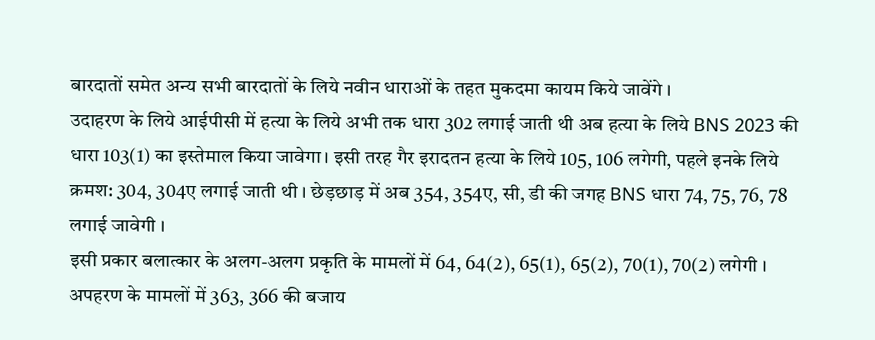बारदातों समेत अन्य सभी बारदातों के लिये नवीन धाराओं के तहत मुकदमा कायम किये जावेंगे ।
उदाहरण के लिये आईपीसी में हत्या के लिये अभी तक धारा 302 लगाई जाती थी अब हत्या के लिये BNS 2023 की धारा 103(1) का इस्तेमाल किया जावेगा। इसी तरह गैर इरादतन हत्या के लिये 105, 106 लगेगी, पहले इनके लिये क्रमश: 304, 304ए लगाई जाती थी । छेड़छाड़ में अब 354, 354ए, सी, डी की जगह BNS धारा 74, 75, 76, 78 लगाई जावेगी ।
इसी प्रकार बलात्कार के अलग-अलग प्रकृति के मामलों में 64, 64(2), 65(1), 65(2), 70(1), 70(2) लगेगी । अपहरण के मामलों में 363, 366 की बजाय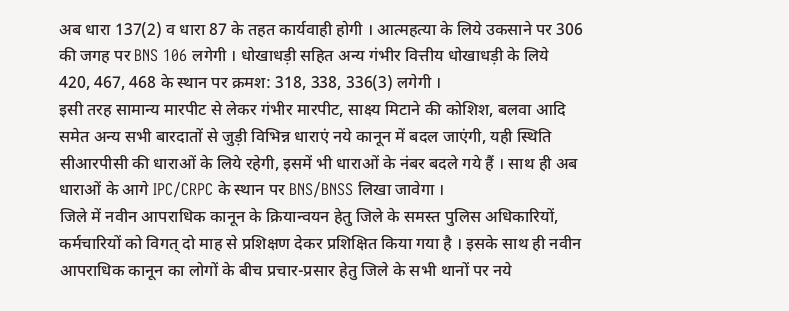अब धारा 137(2) व धारा 87 के तहत कार्यवाही होगी । आत्महत्या के लिये उकसाने पर 306 की जगह पर BNS 106 लगेगी । धोखाधड़ी सहित अन्य गंभीर वित्तीय धोखाधड़ी के लिये 420, 467, 468 के स्थान पर क्रमश: 318, 338, 336(3) लगेगी ।
इसी तरह सामान्य मारपीट से लेकर गंभीर मारपीट, साक्ष्य मिटाने की कोशिश, बलवा आदि समेत अन्य सभी बारदातों से जुड़ी विभिन्न धाराएं नये कानून में बदल जाएंगी, यही स्थिति सीआरपीसी की धाराओं के लिये रहेगी, इसमें भी धाराओं के नंबर बदले गये हैं । साथ ही अब धाराओं के आगे IPC/CRPC के स्थान पर BNS/BNSS लिखा जावेगा ।
जिले में नवीन आपराधिक कानून के क्रियान्वयन हेतु जिले के समस्त पुलिस अधिकारियों, कर्मचारियों को विगत् दो माह से प्रशिक्षण देकर प्रशिक्षित किया गया है । इसके साथ ही नवीन आपराधिक कानून का लोगों के बीच प्रचार-प्रसार हेतु जिले के सभी थानों पर नये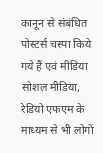कानून से संबंधित पोस्टर्स चस्पा किये गये हैं एवं मीडिया सोशल मीडिया, रेडियो एफएम के माध्यम से भी लोगों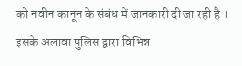को नवीन कानून के संबंध में जानकारी दी जा रही है ।
इसके अलावा पुलिस द्वारा विभिन्न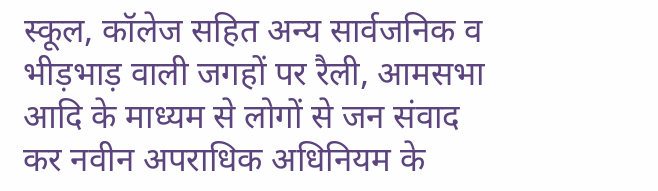स्कूल, कॉलेज सहित अन्य सार्वजनिक व भीड़भाड़ वाली जगहों पर रैली, आमसभा आदि के माध्यम से लोगों से जन संवाद कर नवीन अपराधिक अधिनियम के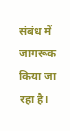संबंध में जागरूक किया जा रहा है।